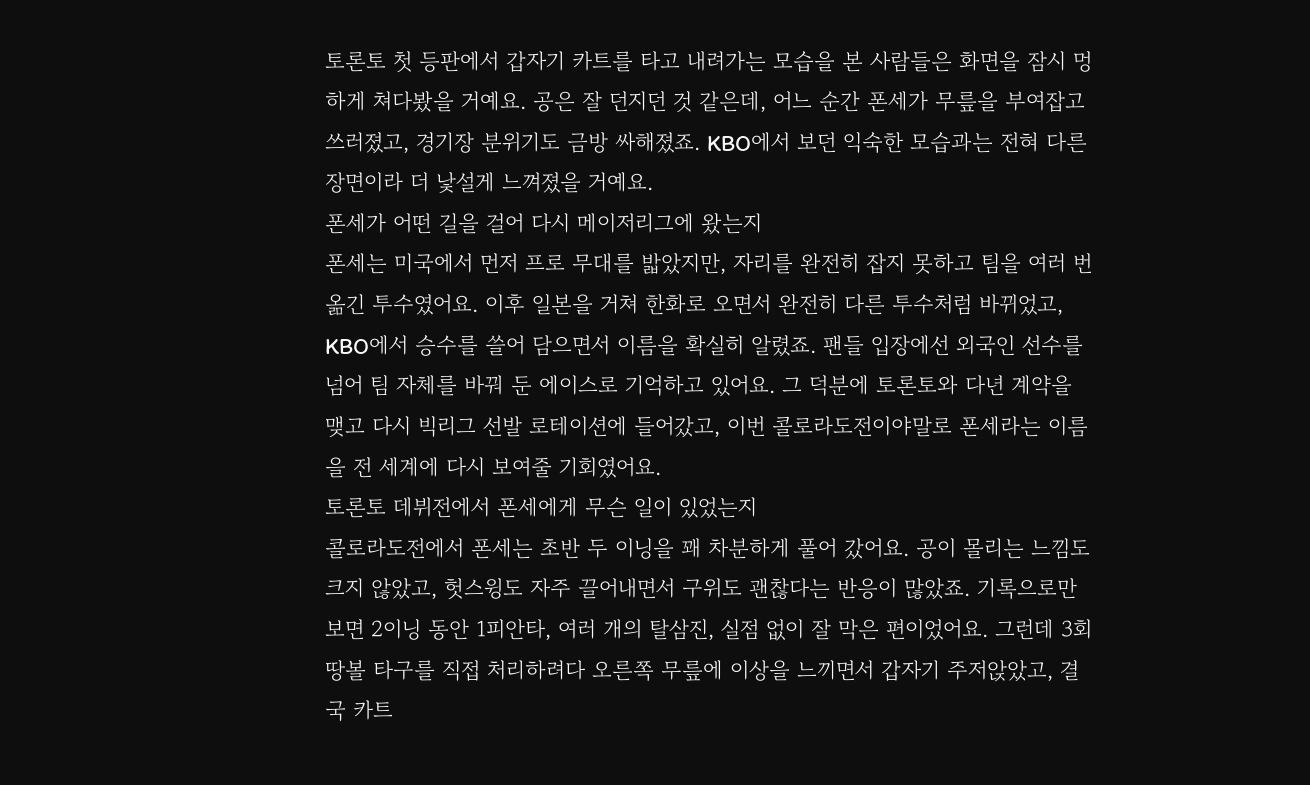토론토 첫 등판에서 갑자기 카트를 타고 내려가는 모습을 본 사람들은 화면을 잠시 멍하게 쳐다봤을 거예요. 공은 잘 던지던 것 같은데, 어느 순간 폰세가 무릎을 부여잡고 쓰러졌고, 경기장 분위기도 금방 싸해졌죠. KBO에서 보던 익숙한 모습과는 전혀 다른 장면이라 더 낯설게 느껴졌을 거예요.
폰세가 어떤 길을 걸어 다시 메이저리그에 왔는지
폰세는 미국에서 먼저 프로 무대를 밟았지만, 자리를 완전히 잡지 못하고 팀을 여러 번 옮긴 투수였어요. 이후 일본을 거쳐 한화로 오면서 완전히 다른 투수처럼 바뀌었고, KBO에서 승수를 쓸어 담으면서 이름을 확실히 알렸죠. 팬들 입장에선 외국인 선수를 넘어 팀 자체를 바꿔 둔 에이스로 기억하고 있어요. 그 덕분에 토론토와 다년 계약을 맺고 다시 빅리그 선발 로테이션에 들어갔고, 이번 콜로라도전이야말로 폰세라는 이름을 전 세계에 다시 보여줄 기회였어요.
토론토 데뷔전에서 폰세에게 무슨 일이 있었는지
콜로라도전에서 폰세는 초반 두 이닝을 꽤 차분하게 풀어 갔어요. 공이 몰리는 느낌도 크지 않았고, 헛스윙도 자주 끌어내면서 구위도 괜찮다는 반응이 많았죠. 기록으로만 보면 2이닝 동안 1피안타, 여러 개의 탈삼진, 실점 없이 잘 막은 편이었어요. 그런데 3회 땅볼 타구를 직접 처리하려다 오른쪽 무릎에 이상을 느끼면서 갑자기 주저앉았고, 결국 카트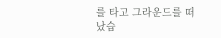를 타고 그라운드를 떠났습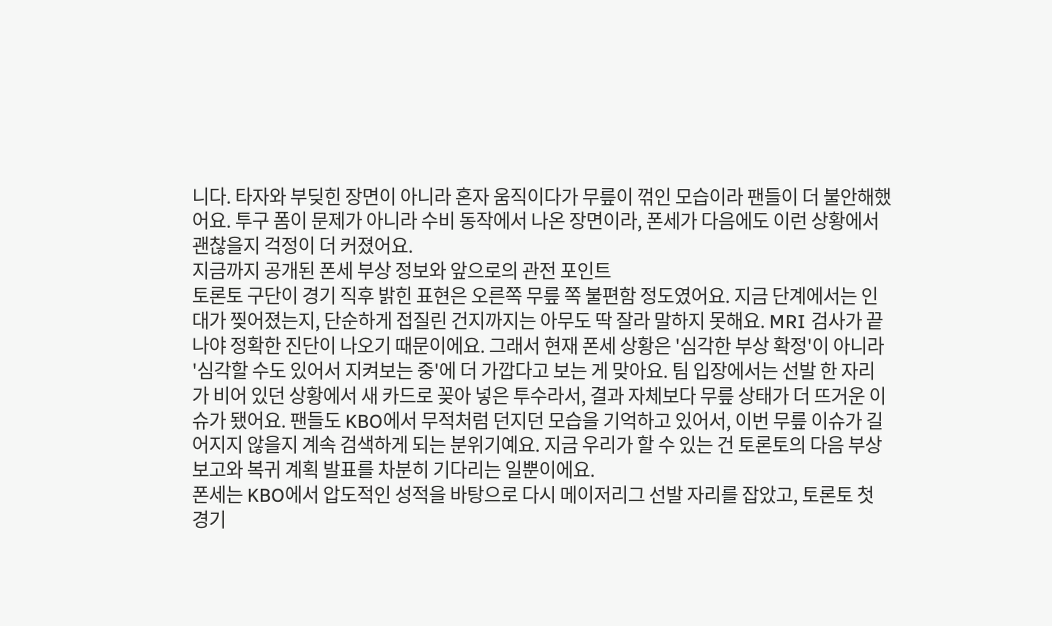니다. 타자와 부딪힌 장면이 아니라 혼자 움직이다가 무릎이 꺾인 모습이라 팬들이 더 불안해했어요. 투구 폼이 문제가 아니라 수비 동작에서 나온 장면이라, 폰세가 다음에도 이런 상황에서 괜찮을지 걱정이 더 커졌어요.
지금까지 공개된 폰세 부상 정보와 앞으로의 관전 포인트
토론토 구단이 경기 직후 밝힌 표현은 오른쪽 무릎 쪽 불편함 정도였어요. 지금 단계에서는 인대가 찢어졌는지, 단순하게 접질린 건지까지는 아무도 딱 잘라 말하지 못해요. MRI 검사가 끝나야 정확한 진단이 나오기 때문이에요. 그래서 현재 폰세 상황은 '심각한 부상 확정'이 아니라 '심각할 수도 있어서 지켜보는 중'에 더 가깝다고 보는 게 맞아요. 팀 입장에서는 선발 한 자리가 비어 있던 상황에서 새 카드로 꽂아 넣은 투수라서, 결과 자체보다 무릎 상태가 더 뜨거운 이슈가 됐어요. 팬들도 KBO에서 무적처럼 던지던 모습을 기억하고 있어서, 이번 무릎 이슈가 길어지지 않을지 계속 검색하게 되는 분위기예요. 지금 우리가 할 수 있는 건 토론토의 다음 부상 보고와 복귀 계획 발표를 차분히 기다리는 일뿐이에요.
폰세는 KBO에서 압도적인 성적을 바탕으로 다시 메이저리그 선발 자리를 잡았고, 토론토 첫 경기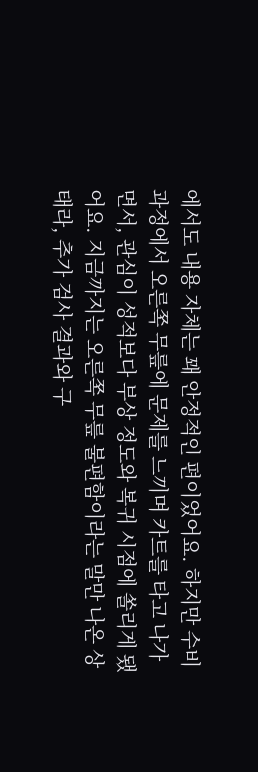에서도 내용 자체는 꽤 안정적인 편이었어요. 하지만 수비 과정에서 오른쪽 무릎에 문제를 느끼며 카트를 타고 나가면서, 관심이 성적보다 부상 정도와 복귀 시점에 쏠리게 됐어요. 지금까지는 오른쪽 무릎 불편함이라는 말만 나온 상태라, 추가 검사 결과와 구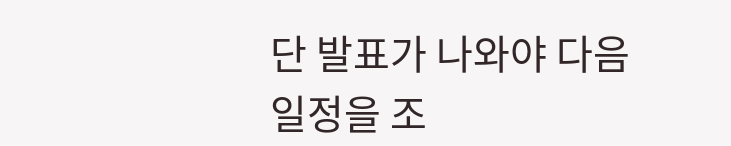단 발표가 나와야 다음 일정을 조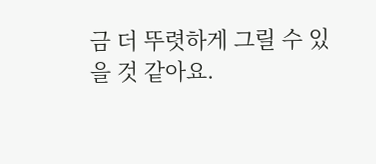금 더 뚜렷하게 그릴 수 있을 것 같아요.